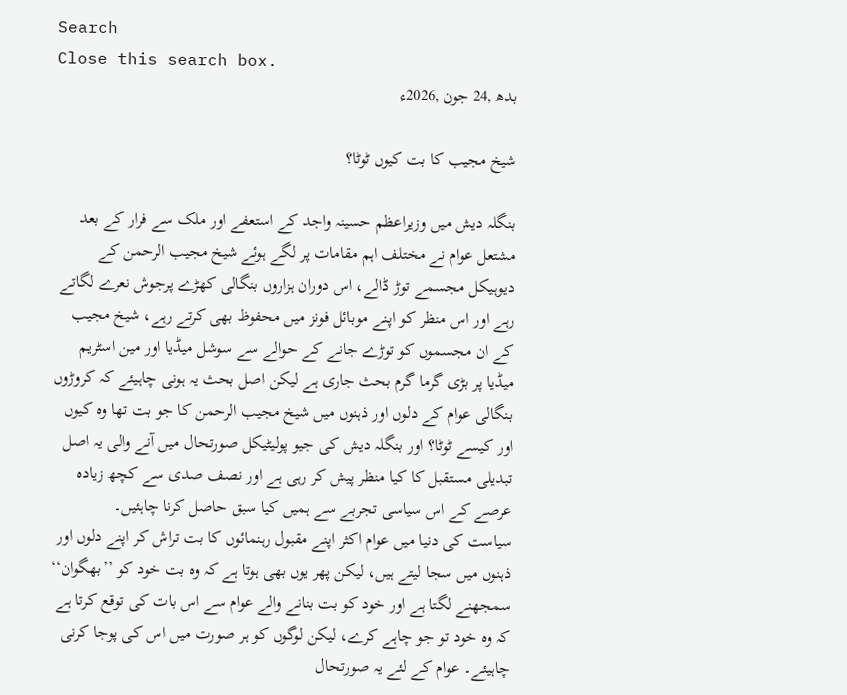Search
Close this search box.
بدھ ,24 جون ,2026ء

شیخ مجیب کا بت کیوں ٹوٹا؟

بنگلہ دیش میں وزیراعظم حسینہ واجد کے استعفے اور ملک سے فرار کے بعد مشتعل عوام نے مختلف اہم مقامات پر لگے ہوئے شیخ مجیب الرحمن کے دیوہیکل مجسمے توڑ ڈالے، اس دوران ہزاروں بنگالی کھڑے پرجوش نعرے لگاتے رہے اور اس منظر کو اپنے موبائل فونز میں محفوظ بھی کرتے رہے، شیخ مجیب کے ان مجسموں کو توڑے جانے کے حوالے سے سوشل میڈیا اور مین اسٹریم میڈیا پر بڑی گرما گرم بحث جاری ہے لیکن اصل بحث یہ ہونی چاہیئے کہ کروڑوں بنگالی عوام کے دلوں اور ذہنوں میں شیخ مجیب الرحمن کا جو بت تھا وہ کیوں اور کیسے ٹوٹا؟ اور بنگلہ دیش کی جیو پولیٹیکل صورتحال میں آنے والی یہ اصل تبدیلی مستقبل کا کیا منظر پیش کر رہی ہے اور نصف صدی سے کچھ زیادہ عرصے کے اس سیاسی تجربے سے ہمیں کیا سبق حاصل کرنا چاہئیں۔
سیاست کی دنیا میں عوام اکثر اپنے مقبول رہنمائوں کا بت تراش کر اپنے دلوں اور ذہنوں میں سجا لیتے ہیں، لیکن پھر یوں بھی ہوتا ہے کہ وہ بت خود کو ’’بھگوان‘‘ سمجھنے لگتا ہے اور خود کو بت بنانے والے عوام سے اس بات کی توقع کرتا ہے کہ وہ خود تو جو چاہے کرے، لیکن لوگوں کو ہر صورت میں اس کی پوجا کرنی چاہیئے۔ عوام کے لئے یہ صورتحال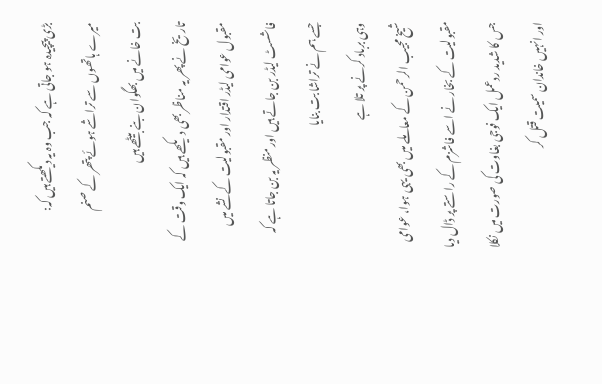بڑی پیچیدہ ہو جاتی ہے کہ جب وہ یہ دیکھتے ہیں کہ:
میرے ہاتھوں سے تراشے ہوئے پتھر کے صنم
بت خانے میں بھگوان بنے بیٹھے ہیں
تاریخ نے پھر یہ مناظر بھی دیکھے ہیں کہ ایک وقت کے مقبول عوامی لیڈر اقتدار اور مقبولیت کے نشے میں فاشسٹ لیڈر بن جاتے ہیں اور منظر یہ بن جاتا ہے کہ
جسے ہم نے تراشا بت بنایا
وہی برباد کرنے پر تلا ہے
شیخ مجیب الرحمن کے معاملے میں بھی یہی ہوا، عوامی مقبولیت کے بخار نے اسے فاشزم کے راستے پر ڈال دیا جس کا شدید ردعمل ایک فوجی بغاوت کی صورت میں نکلا اور انہیں خاندان سمیت قتل کر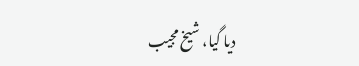دیا گیا، شیخ مجیب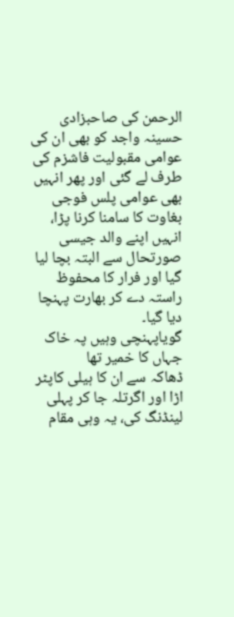الرحمن کی صاحبزادی حسینہ واجد کو بھی ان کی عوامی مقبولیت فاشزم کی طرف لے گئی اور پھر انہیں بھی عوامی پلس فوجی بغاوت کا سامنا کرنا پڑا، انہیں اپنے والد جیسی صورتحال سے البتہ بچا لیا گیا اور فرار کا محفوظ راستہ دے کر بھارت پہنچا دیا گیا۔
گویاپہنچی وہیں پہ خاک جہاں کا خمیر تھا
ڈھاکہ سے ان کا ہیلی کاپٹر اڑا اور اگرتلہ جا کر پہلی لینڈنگ کی، یہ وہی مقام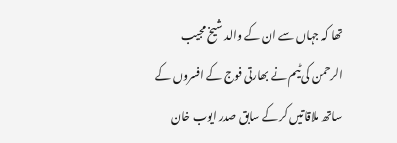تھا کہ جہاں سے ان کے والد شیخ مجیب الرحمن کی ٹیم نے بھارتی فوج کے افسروں کے ساتھ ملاقاتیں کر کے سابق صدر ایوب خان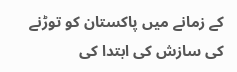کے زمانے میں پاکستان کو توڑنے کی سازش کی ابتدا کی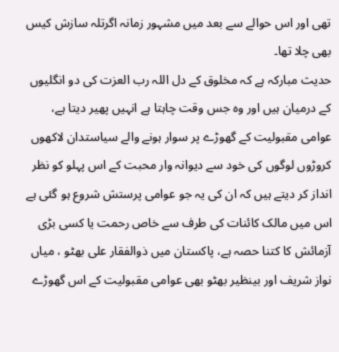تھی اور اس حوالے سے بعد میں مشہور زمانہ اگرتلہ سازش کیس بھی چلا تھا۔
حدیث مبارکہ ہے کہ مخلوق کے دل اللہ رب العزت کی دو انگلیوں کے درمیان ہیں اور وہ جس وقت چاہتا ہے انہیں پھیر دیتا ہے، عوامی مقبولیت کے گھوڑے پر سوار ہونے والے سیاستدان لاکھوں کروڑوں لوگوں کی خود سے دیوانہ وار محبت کے اس پہلو کو نظر انداز کر دیتے ہیں کہ ان کی یہ جو عوامی پرستش شروع ہو گئی ہے اس میں مالک کائنات کی طرف سے خاص رحمت یا کسی بڑی آزمائش کا کتنا حصہ ہے، پاکستان میں ذوالفقار علی بھٹو ، میاں نواز شریف اور بینظیر بھٹو بھی عوامی مقبولیت کے اس گھوڑے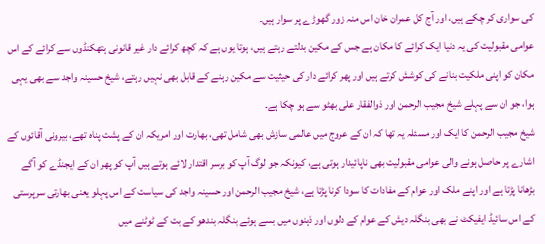کی سواری کر چکے ہیں، اور آج کل عمران خان اس منہ زور گھوڑے پر سوار ہیں۔
عوامی مقبولیت کی یہ دنیا ایک کرائے کا مکان ہے جس کے مکین بدلتے رہتے ہیں، ہوتا یوں ہے کہ کچھ کرائے دار غیر قانونی ہتھکنڈوں سے کرائے کے اس مکان کو اپنی ملکیت بنانے کی کوشش کرتے ہیں اور پھر کرائے دار کی حیثیت سے مکین رہنے کے قابل بھی نہیں رہتے، شیخ حسینہ واجد سے بھی یہی ہوا، جو ان سے پہلے شیخ مجیب الرحمن اور ذوالفقار علی بھٹو سے ہو چکا ہے۔
شیخ مجیب الرحمن کا ایک اور مسئلہ یہ تھا کہ ان کے عروج میں عالمی سازش بھی شامل تھی، بھارت اور امریکہ ان کے پشت پناہ تھے، بیرونی آقائوں کے اشارے پر حاصل ہونے والی عوامی مقبولیت بھی ناپائیدار ہوتی ہے، کیونکہ جو لوگ آپ کو برسر اقتدار لائے ہوتے ہیں آپ کو پھر ان کے ایجنڈے کو آگے بڑھانا پڑتا ہے اور اپنے ملک اور عوام کے مفادات کا سودا کرنا پڑتا ہے، شیخ مجیب الرحمن اور حسینہ واجد کی سیاست کے اس پہلو یعنی بھارتی سرپرستی کے اس سائیڈ ایفیکٹ نے بھی بنگلہ دیش کے عوام کے دلوں اور ذہنوں میں بسے ہوئے بنگلہ بندھو کے بت کے ٹوٹنے میں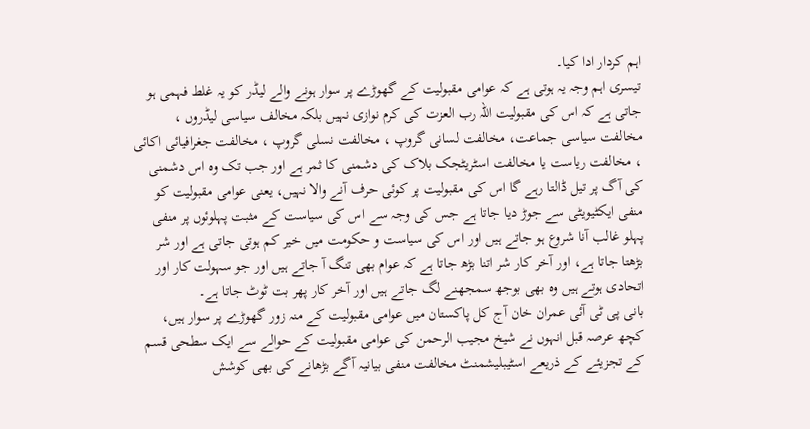اہم کردار ادا کیا۔
تیسری اہم وجہ یہ ہوتی ہے کہ عوامی مقبولیت کے گھوڑے پر سوار ہونے والے لیڈر کو یہ غلط فہمی ہو جاتی ہے کہ اس کی مقبولیت اللہ رب العزت کی کرم نوازی نہیں بلکہ مخالف سیاسی لیڈروں ، مخالفت سیاسی جماعت، مخالفت لسانی گروپ ، مخالفت نسلی گروپ ، مخالفت جغرافیائی اکائی ، مخالفت ریاست یا مخالفت اسٹریٹجک بلاک کی دشمنی کا ثمر ہے اور جب تک وہ اس دشمنی کی آگ پر تیل ڈالتا رہے گا اس کی مقبولیت پر کوئی حرف آنے والا نہیں، یعنی عوامی مقبولیت کو منفی ایکٹیویٹی سے جوڑ دیا جاتا ہے جس کی وجہ سے اس کی سیاست کے مثبت پہلوئوں پر منفی پہلو غالب آنا شروع ہو جاتے ہیں اور اس کی سیاست و حکومت میں خیر کم ہوتی جاتی ہے اور شر بڑھتا جاتا ہے، اور آخر کار شر اتنا بڑھ جاتا ہے کہ عوام بھی تنگ آ جاتے ہیں اور جو سہولت کار اور اتحادی ہوتے ہیں وہ بھی بوجھ سمجھنے لگ جاتے ہیں اور آخر کار پھر بت ٹوٹ جاتا ہے۔
بانی پی ٹی آئی عمران خان آج کل پاکستان میں عوامی مقبولیت کے منہ زور گھوڑے پر سوار ہیں، کچھ عرصہ قبل انہوں نے شیخ مجیب الرحمن کی عوامی مقبولیت کے حوالے سے ایک سطحی قسم کے تجزیئے کے ذریعے اسٹیبلیشمنٹ مخالفت منفی بیانیہ آگے بڑھانے کی بھی کوشش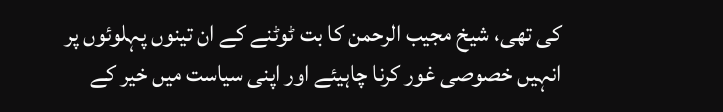کی تھی، شیخ مجیب الرحمن کا بت ٹوٹنے کے ان تینوں پہلوئوں پر انہیں خصوصی غور کرنا چاہیئے اور اپنی سیاست میں خیر کے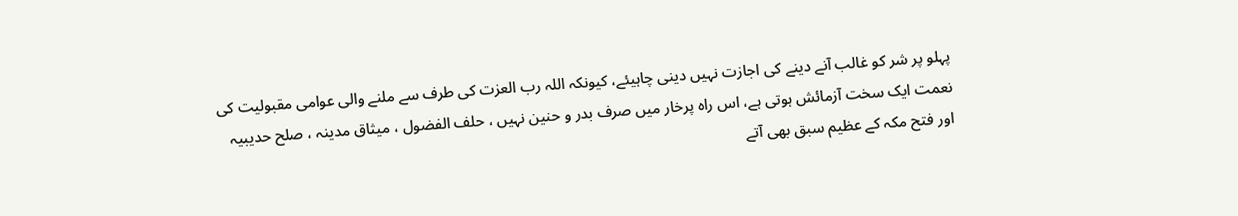پہلو پر شر کو غالب آنے دینے کی اجازت نہیں دینی چاہیئے، کیونکہ اللہ رب العزت کی طرف سے ملنے والی عوامی مقبولیت کی نعمت ایک سخت آزمائش ہوتی ہے، اس راہ پرخار میں صرف بدر و حنین نہیں ، حلف الفضول ، میثاق مدینہ ، صلح حدیبیہ اور فتح مکہ کے عظیم سبق بھی آتے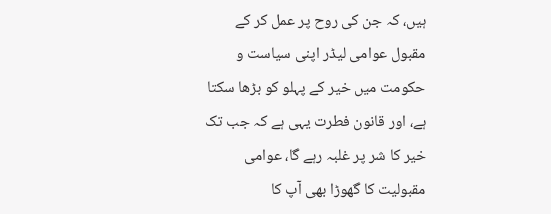ہیں، کہ جن کی روح پر عمل کر کے مقبول عوامی لیڈر اپنی سیاست و حکومت میں خیر کے پہلو کو بڑھا سکتا ہے، اور قانون فطرت یہی ہے کہ جب تک خیر کا شر پر غلبہ رہے گا، عوامی مقبولیت کا گھوڑا بھی آپ کا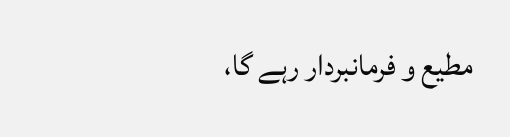مطیع و فرمانبردار رہے گا،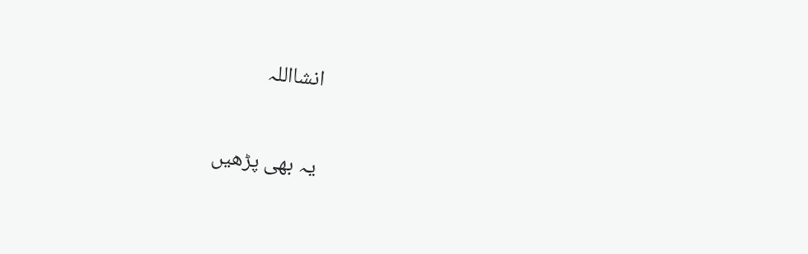انشااللہ

یہ بھی پڑھیں